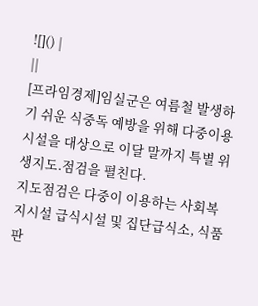![]() |
||
[프라임경제]임실군은 여름철 발생하기 쉬운 식중독 예방을 위해 다중이용시설을 대상으로 이달 말까지 특별 위생지도.점검을 펼친다.
지도점검은 다중이 이용하는 사회복지시설 급식시설 및 집단급식소, 식품판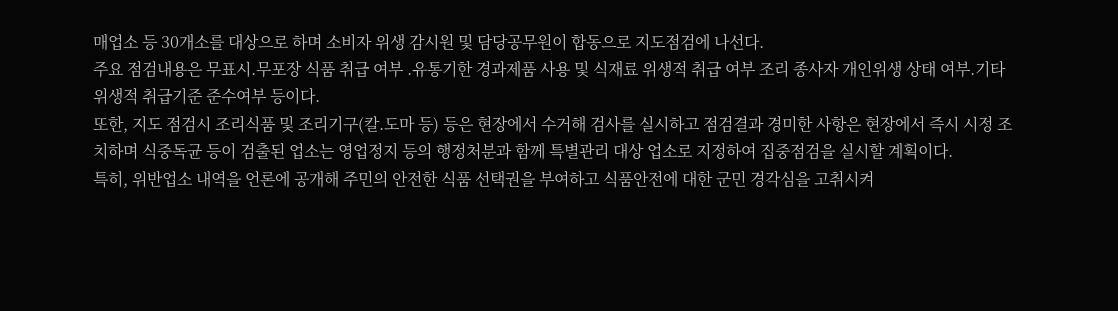매업소 등 30개소를 대상으로 하며 소비자 위생 감시원 및 담당공무원이 합동으로 지도점검에 나선다.
주요 점검내용은 무표시.무포장 식품 취급 여부 .유통기한 경과제품 사용 및 식재료 위생적 취급 여부 조리 종사자 개인위생 상태 여부.기타 위생적 취급기준 준수여부 등이다.
또한, 지도 점검시 조리식품 및 조리기구(칼.도마 등) 등은 현장에서 수거해 검사를 실시하고 점검결과 경미한 사항은 현장에서 즉시 시정 조치하며 식중독균 등이 검출된 업소는 영업정지 등의 행정처분과 함께 특별관리 대상 업소로 지정하여 집중점검을 실시할 계획이다.
특히, 위반업소 내역을 언론에 공개해 주민의 안전한 식품 선택권을 부여하고 식품안전에 대한 군민 경각심을 고취시켜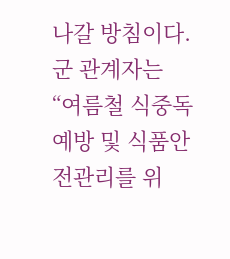나갈 방침이다.
군 관계자는 “여름철 식중독 예방 및 식품안전관리를 위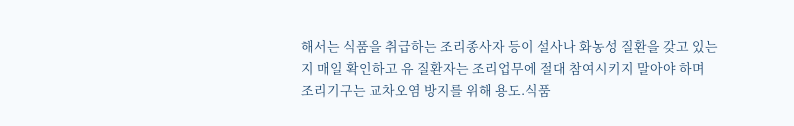해서는 식품을 취급하는 조리종사자 등이 설사나 화농성 질환을 갖고 있는지 매일 확인하고 유 질환자는 조리업무에 절대 참여시키지 말아야 하며 조리기구는 교차오염 방지를 위해 용도.식품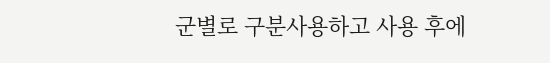군별로 구분사용하고 사용 후에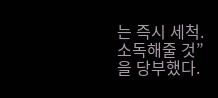는 즉시 세척.소독해줄 것”을 당부했다.